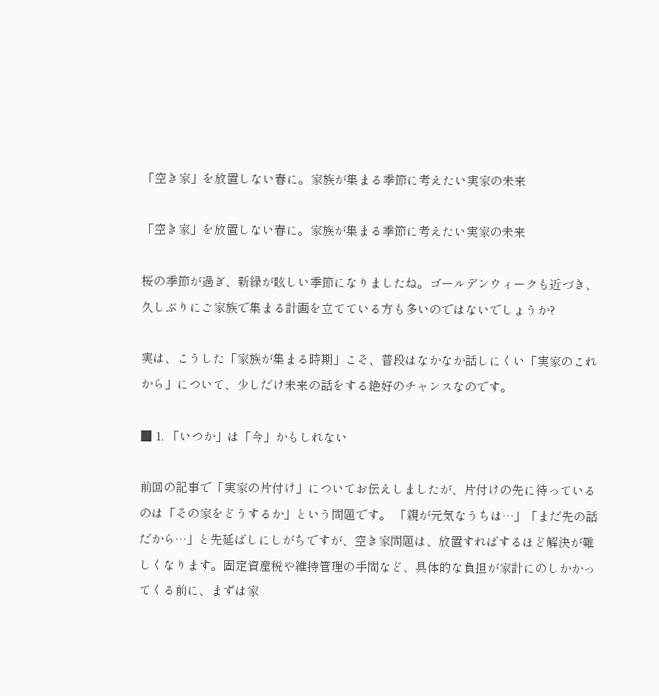「空き家」を放置しない春に。家族が集まる季節に考えたい実家の未来

「空き家」を放置しない春に。家族が集まる季節に考えたい実家の未来

桜の季節が過ぎ、新緑が眩しい季節になりましたね。ゴールデンウィークも近づき、久しぶりにご家族で集まる計画を立てている方も多いのではないでしょうか?

実は、こうした「家族が集まる時期」こそ、普段はなかなか話しにくい「実家のこれから」について、少しだけ未来の話をする絶好のチャンスなのです。

■ 1. 「いつか」は「今」かもしれない

前回の記事で「実家の片付け」についてお伝えしましたが、片付けの先に待っているのは「その家をどうするか」という問題です。 「親が元気なうちは…」「まだ先の話だから…」と先延ばしにしがちですが、空き家問題は、放置すればするほど解決が難しくなります。固定資産税や維持管理の手間など、具体的な負担が家計にのしかかってくる前に、まずは家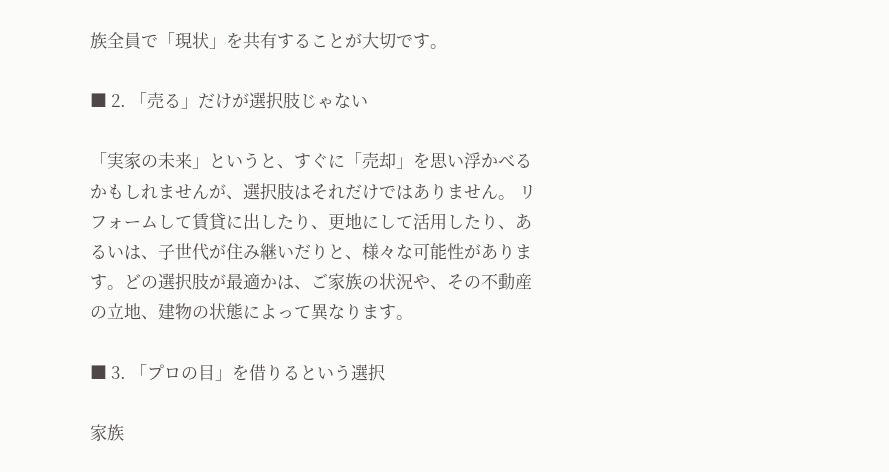族全員で「現状」を共有することが大切です。

■ 2. 「売る」だけが選択肢じゃない

「実家の未来」というと、すぐに「売却」を思い浮かべるかもしれませんが、選択肢はそれだけではありません。 リフォームして賃貸に出したり、更地にして活用したり、あるいは、子世代が住み継いだりと、様々な可能性があります。どの選択肢が最適かは、ご家族の状況や、その不動産の立地、建物の状態によって異なります。

■ 3. 「プロの目」を借りるという選択

家族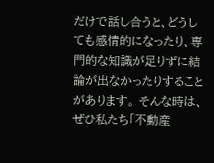だけで話し合うと、どうしても感情的になったり、専門的な知識が足りずに結論が出なかったりすることがあります。 そんな時は、ぜひ私たち「不動産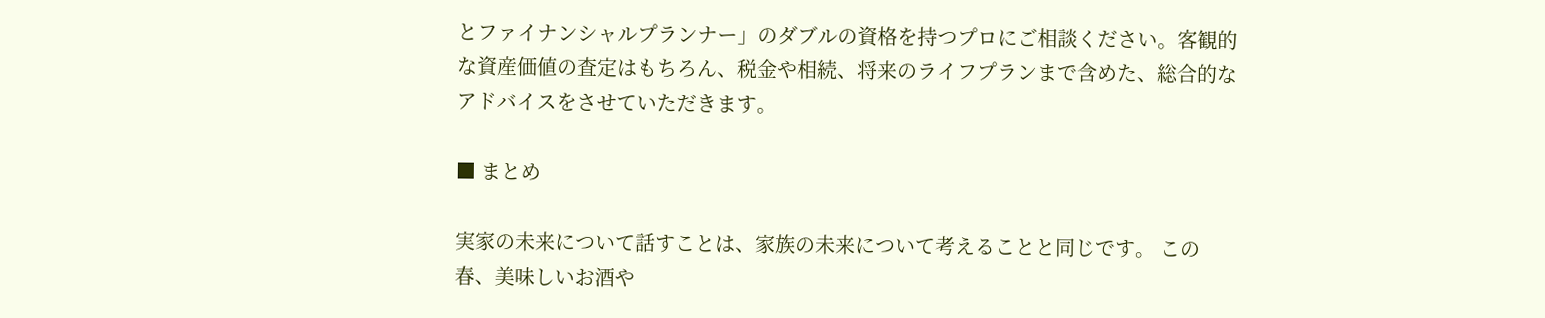とファイナンシャルプランナー」のダブルの資格を持つプロにご相談ください。客観的な資産価値の査定はもちろん、税金や相続、将来のライフプランまで含めた、総合的なアドバイスをさせていただきます。

■ まとめ

実家の未来について話すことは、家族の未来について考えることと同じです。 この春、美味しいお酒や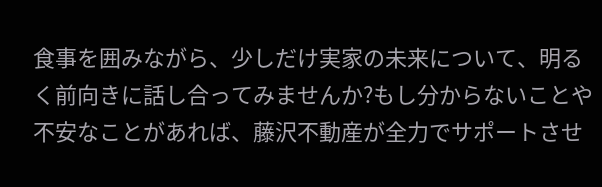食事を囲みながら、少しだけ実家の未来について、明るく前向きに話し合ってみませんか?もし分からないことや不安なことがあれば、藤沢不動産が全力でサポートさせ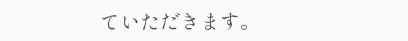ていただきます。